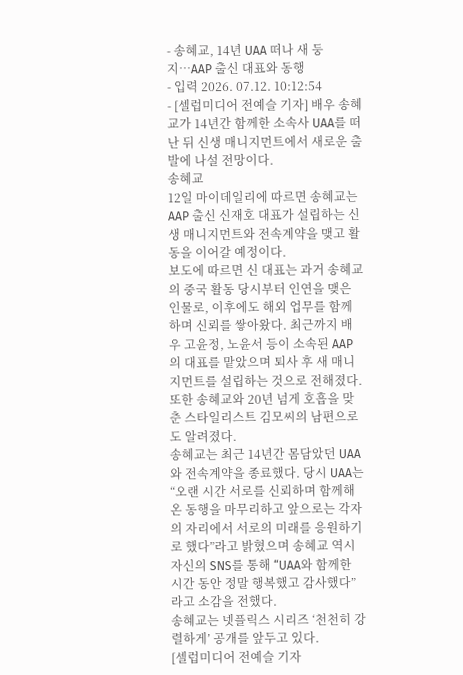- 송혜교, 14년 UAA 떠나 새 둥지…AAP 출신 대표와 동행
- 입력 2026. 07.12. 10:12:54
- [셀럽미디어 전예슬 기자] 배우 송혜교가 14년간 함께한 소속사 UAA를 떠난 뒤 신생 매니지먼트에서 새로운 출발에 나설 전망이다.
송혜교
12일 마이데일리에 따르면 송혜교는 AAP 출신 신재호 대표가 설립하는 신생 매니지먼트와 전속계약을 맺고 활동을 이어갈 예정이다.
보도에 따르면 신 대표는 과거 송혜교의 중국 활동 당시부터 인연을 맺은 인물로, 이후에도 해외 업무를 함께하며 신뢰를 쌓아왔다. 최근까지 배우 고윤정, 노윤서 등이 소속된 AAP의 대표를 맡았으며 퇴사 후 새 매니지먼트를 설립하는 것으로 전해졌다. 또한 송혜교와 20년 넘게 호흡을 맞춘 스타일리스트 김모씨의 남편으로도 알려졌다.
송혜교는 최근 14년간 몸담았던 UAA와 전속계약을 종료했다. 당시 UAA는 “오랜 시간 서로를 신뢰하며 함께해 온 동행을 마무리하고 앞으로는 각자의 자리에서 서로의 미래를 응원하기로 했다”라고 밝혔으며 송혜교 역시 자신의 SNS를 통해 “UAA와 함께한 시간 동안 정말 행복했고 감사했다”라고 소감을 전했다.
송혜교는 넷플릭스 시리즈 ‘천천히 강렬하게’ 공개를 앞두고 있다.
[셀럽미디어 전예슬 기자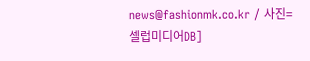news@fashionmk.co.kr / 사진=셀럽미디어DB]